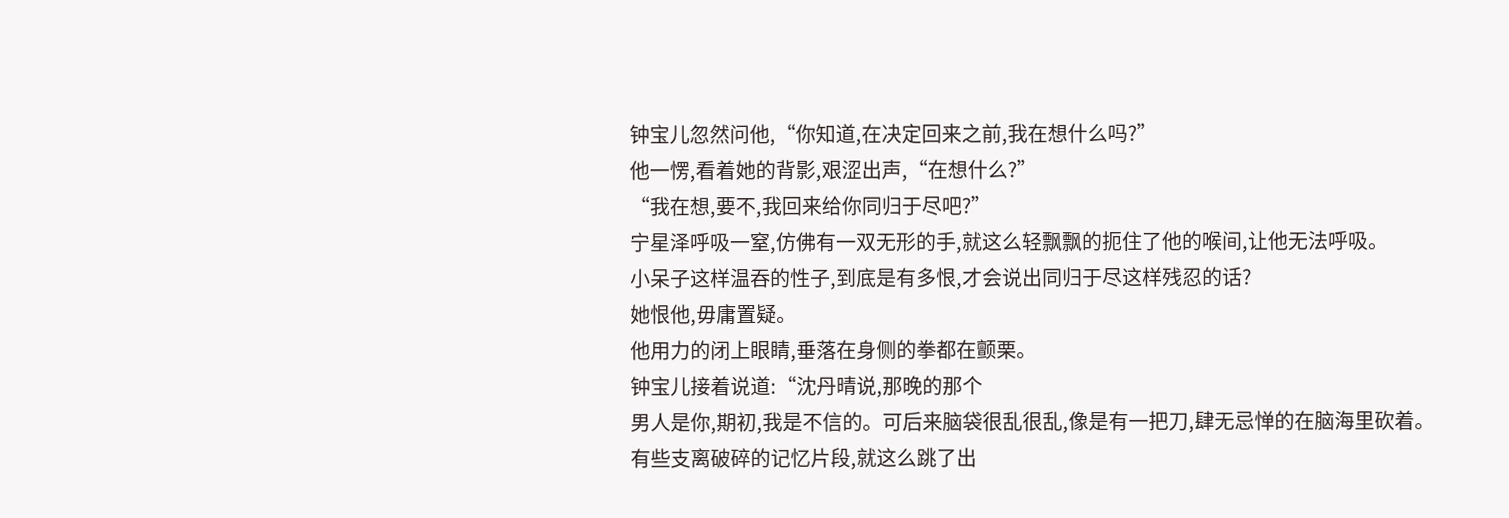钟宝儿忽然问他,“你知道,在决定回来之前,我在想什么吗?”
他一愣,看着她的背影,艰涩出声,“在想什么?”
“我在想,要不,我回来给你同归于尽吧?”
宁星泽呼吸一窒,仿佛有一双无形的手,就这么轻飘飘的扼住了他的喉间,让他无法呼吸。
小呆子这样温吞的性子,到底是有多恨,才会说出同归于尽这样残忍的话?
她恨他,毋庸置疑。
他用力的闭上眼睛,垂落在身侧的拳都在颤栗。
钟宝儿接着说道:“沈丹晴说,那晚的那个
男人是你,期初,我是不信的。可后来脑袋很乱很乱,像是有一把刀,肆无忌惮的在脑海里砍着。
有些支离破碎的记忆片段,就这么跳了出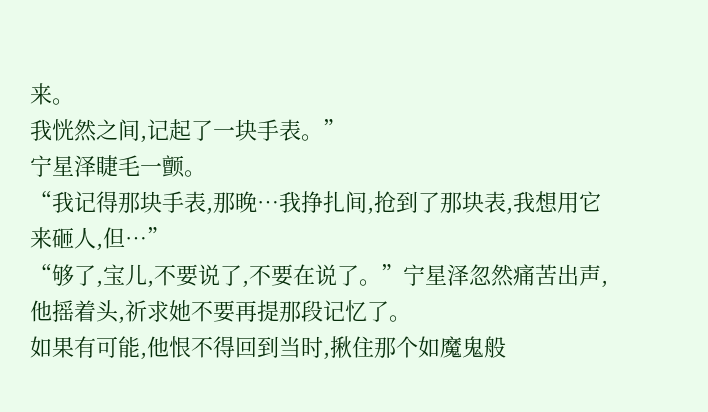来。
我恍然之间,记起了一块手表。”
宁星泽睫毛一颤。
“我记得那块手表,那晚…我挣扎间,抢到了那块表,我想用它来砸人,但…”
“够了,宝儿,不要说了,不要在说了。”宁星泽忽然痛苦出声,他摇着头,祈求她不要再提那段记忆了。
如果有可能,他恨不得回到当时,揪住那个如魔鬼般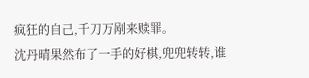疯狂的自己,千刀万剐来赎罪。
沈丹晴果然布了一手的好棋,兜兜转转,谁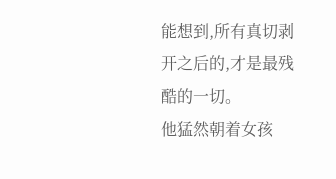能想到,所有真切剥开之后的,才是最残酷的一切。
他猛然朝着女孩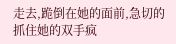走去,跪倒在她的面前,急切的抓住她的双手疯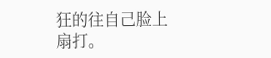狂的往自己脸上扇打。